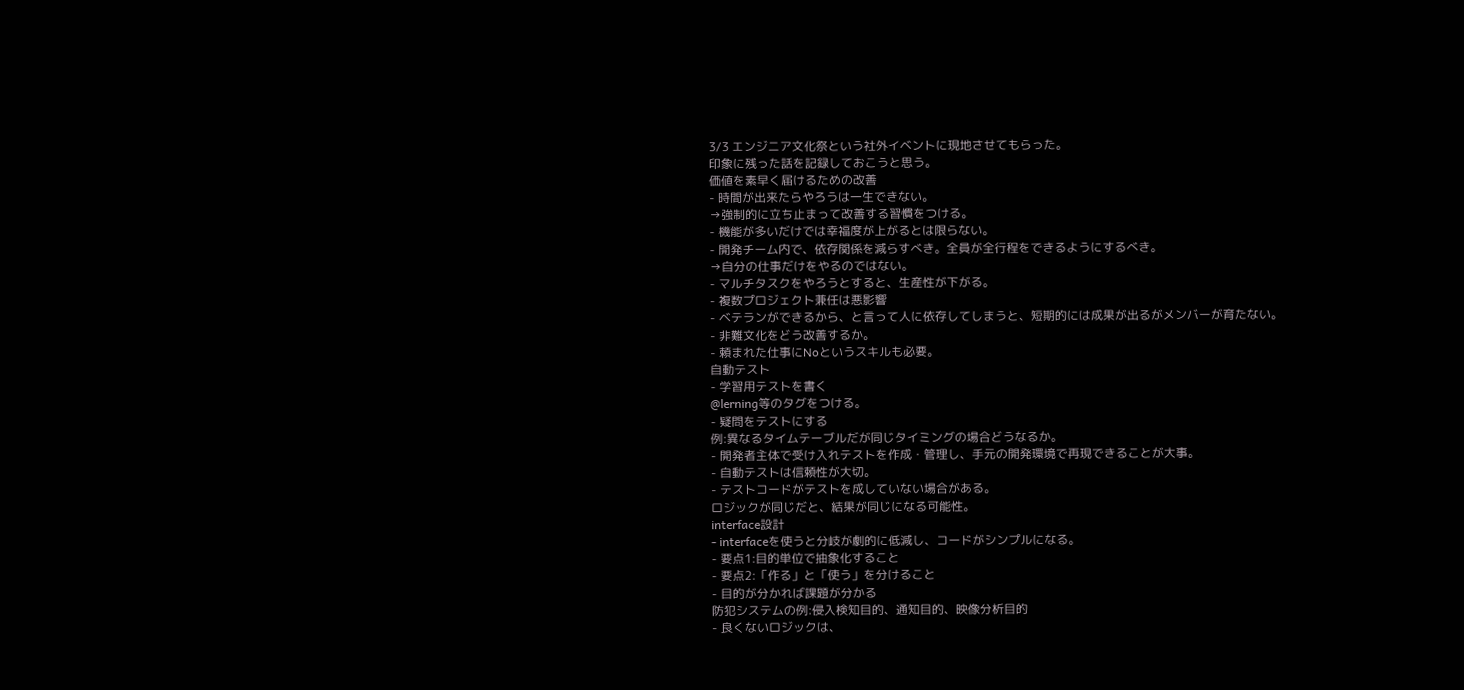3/3 エンジニア文化祭という社外イベントに現地させてもらった。
印象に残った話を記録しておこうと思う。
価値を素早く届けるための改善
- 時間が出来たらやろうは一生できない。
→強制的に立ち止まって改善する習慣をつける。
- 機能が多いだけでは幸福度が上がるとは限らない。
- 開発チーム内で、依存関係を減らすべき。全員が全行程をできるようにするべき。
→自分の仕事だけをやるのではない。
- マルチタスクをやろうとすると、生産性が下がる。
- 複数プロジェクト兼任は悪影響
- ベテランができるから、と言って人に依存してしまうと、短期的には成果が出るがメンバーが育たない。
- 非難文化をどう改善するか。
- 頼まれた仕事にNoというスキルも必要。
自動テスト
- 学習用テストを書く
@lerning等のタグをつける。
- 疑問をテストにする
例:異なるタイムテーブルだが同じタイミングの場合どうなるか。
- 開発者主体で受け入れテストを作成・管理し、手元の開発環境で再現できることが大事。
- 自動テストは信頼性が大切。
- テストコードがテストを成していない場合がある。
ロジックが同じだと、結果が同じになる可能性。
interface設計
- interfaceを使うと分岐が劇的に低減し、コードがシンプルになる。
- 要点1:目的単位で抽象化すること
- 要点2:「作る」と「使う」を分けること
- 目的が分かれば課題が分かる
防犯システムの例:侵入検知目的、通知目的、映像分析目的
- 良くないロジックは、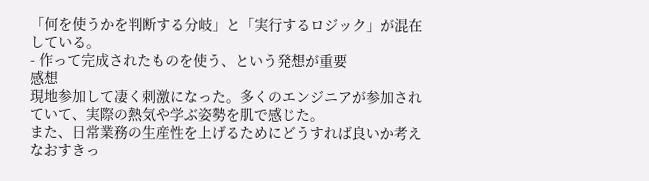「何を使うかを判断する分岐」と「実行するロジック」が混在している。
- 作って完成されたものを使う、という発想が重要
感想
現地参加して凄く刺激になった。多くのエンジニアが参加されていて、実際の熱気や学ぶ姿勢を肌で感じた。
また、日常業務の生産性を上げるためにどうすれば良いか考えなおすきっ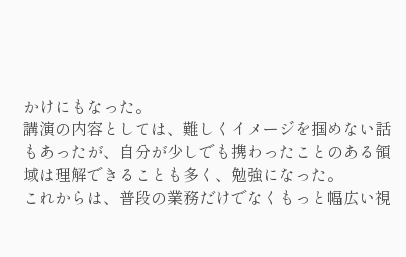かけにもなった。
講演の内容としては、難しくイメージを掴めない話もあったが、自分が少しでも携わったことのある領域は理解できることも多く、勉強になった。
これからは、普段の業務だけでなくもっと幅広い視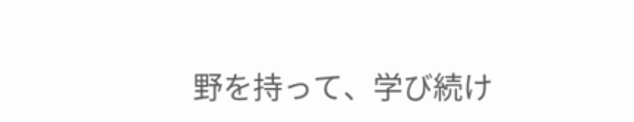野を持って、学び続け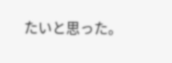たいと思った。